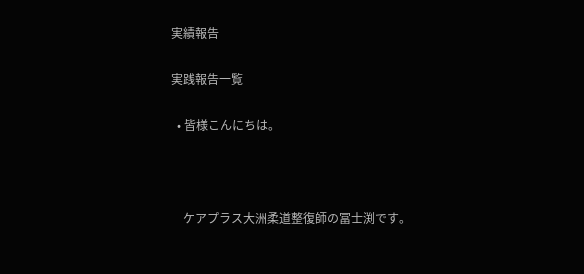実績報告

実践報告一覧

  • 皆様こんにちは。



    ケアプラス大洲柔道整復師の冨士渕です。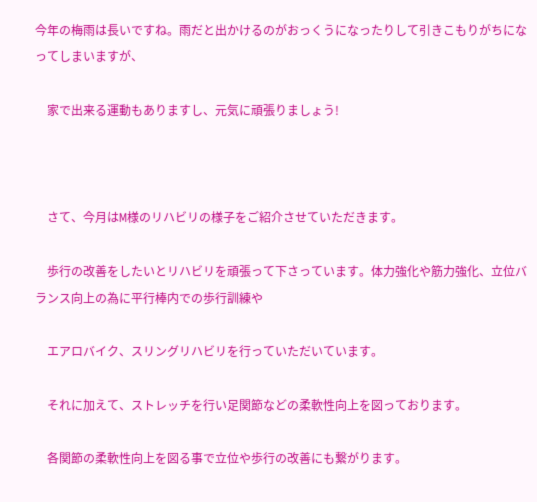今年の梅雨は長いですね。雨だと出かけるのがおっくうになったりして引きこもりがちになってしまいますが、

    家で出来る運動もありますし、元気に頑張りましょう!



    さて、今月はM様のリハビリの様子をご紹介させていただきます。

    歩行の改善をしたいとリハビリを頑張って下さっています。体力強化や筋力強化、立位バランス向上の為に平行棒内での歩行訓練や

    エアロバイク、スリングリハビリを行っていただいています。

    それに加えて、ストレッチを行い足関節などの柔軟性向上を図っております。

    各関節の柔軟性向上を図る事で立位や歩行の改善にも繋がります。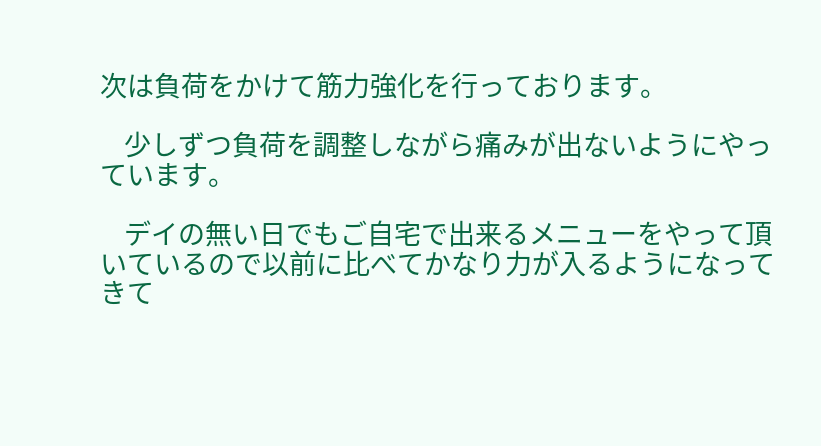次は負荷をかけて筋力強化を行っております。

    少しずつ負荷を調整しながら痛みが出ないようにやっています。

    デイの無い日でもご自宅で出来るメニューをやって頂いているので以前に比べてかなり力が入るようになってきて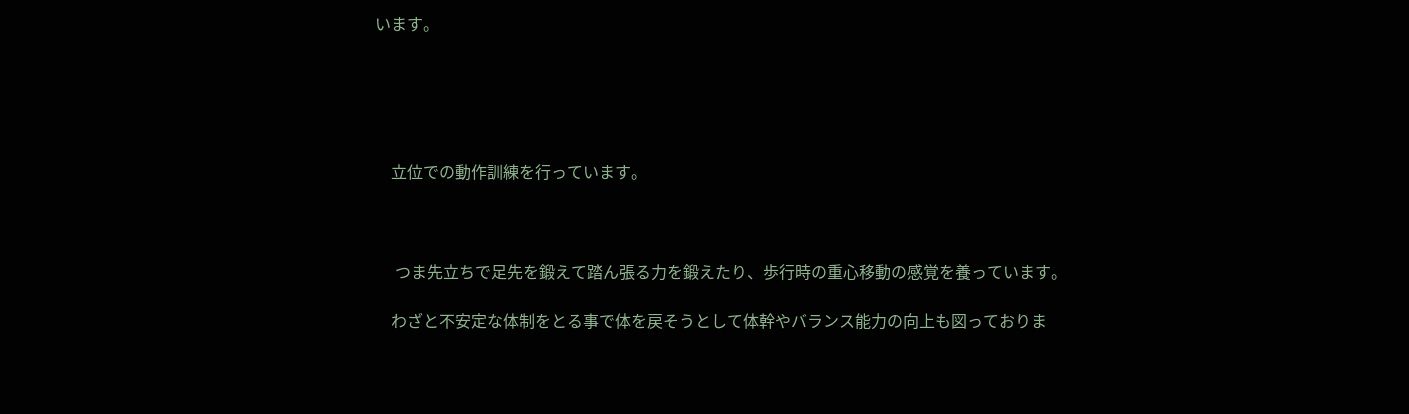います。





    立位での動作訓練を行っています。



     つま先立ちで足先を鍛えて踏ん張る力を鍛えたり、歩行時の重心移動の感覚を養っています。

    わざと不安定な体制をとる事で体を戻そうとして体幹やバランス能力の向上も図っておりま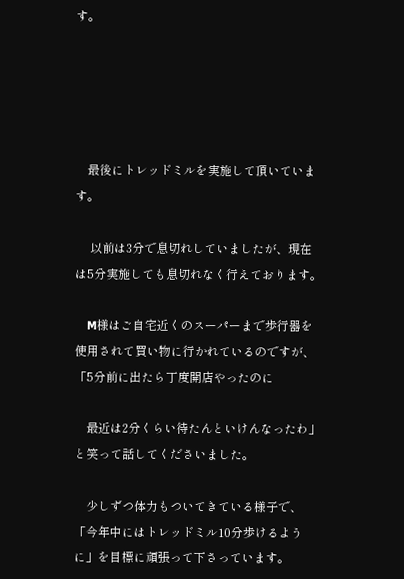す。





    最後にトレッドミルを実施して頂いています。

     以前は3分で息切れしていましたが、現在は5分実施しても息切れなく行えております。

    M様はご自宅近くのスーパーまで歩行器を使用されて買い物に行かれているのですが、「5分前に出たら丁度開店やったのに

    最近は2分くらい待たんといけんなったわ」と笑って話してくださいました。

    少しずつ体力もついてきている様子で、「今年中にはトレッドミル10分歩けるように」を目標に頑張って下さっています。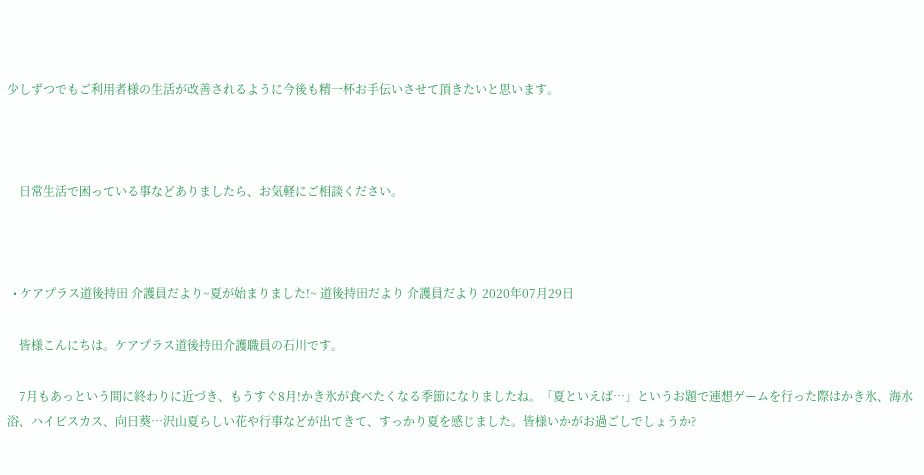少しずつでもご利用者様の生活が改善されるように今後も精一杯お手伝いさせて頂きたいと思います。



    日常生活で困っている事などありましたら、お気軽にご相談ください。



  • ケアプラス道後持田 介護員だより~夏が始まりました!~ 道後持田だより 介護員だより 2020年07月29日

    皆様こんにちは。ケアプラス道後持田介護職員の石川です。

    7月もあっという間に終わりに近づき、もうすぐ8月!かき氷が食べたくなる季節になりましたね。「夏といえば…」というお題で連想ゲームを行った際はかき氷、海水浴、ハイビスカス、向日葵…沢山夏らしい花や行事などが出てきて、すっかり夏を感じました。皆様いかがお過ごしでしょうか?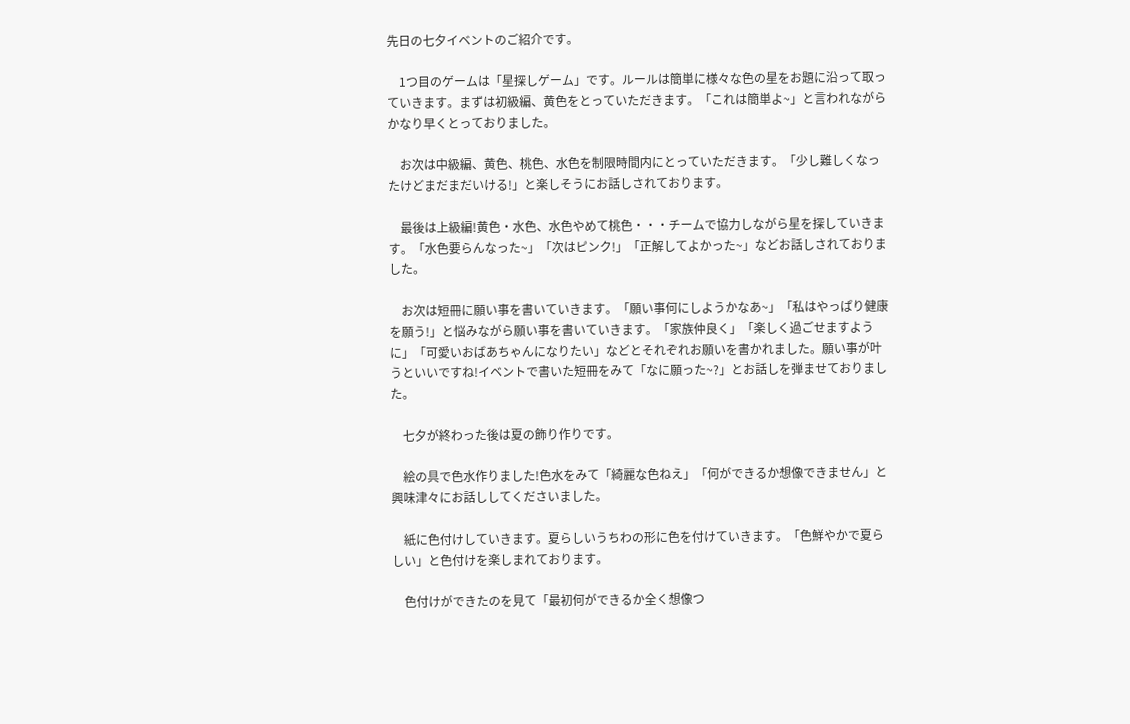先日の七夕イベントのご紹介です。

    1つ目のゲームは「星探しゲーム」です。ルールは簡単に様々な色の星をお題に沿って取っていきます。まずは初級編、黄色をとっていただきます。「これは簡単よ~」と言われながらかなり早くとっておりました。

    お次は中級編、黄色、桃色、水色を制限時間内にとっていただきます。「少し難しくなったけどまだまだいける!」と楽しそうにお話しされております。

    最後は上級編!黄色・水色、水色やめて桃色・・・チームで協力しながら星を探していきます。「水色要らんなった~」「次はピンク!」「正解してよかった~」などお話しされておりました。

    お次は短冊に願い事を書いていきます。「願い事何にしようかなあ~」「私はやっぱり健康を願う!」と悩みながら願い事を書いていきます。「家族仲良く」「楽しく過ごせますように」「可愛いおばあちゃんになりたい」などとそれぞれお願いを書かれました。願い事が叶うといいですね!イベントで書いた短冊をみて「なに願った~?」とお話しを弾ませておりました。

    七夕が終わった後は夏の飾り作りです。

    絵の具で色水作りました!色水をみて「綺麗な色ねえ」「何ができるか想像できません」と興味津々にお話ししてくださいました。

    紙に色付けしていきます。夏らしいうちわの形に色を付けていきます。「色鮮やかで夏らしい」と色付けを楽しまれております。

    色付けができたのを見て「最初何ができるか全く想像つ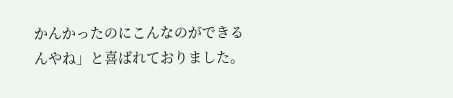かんかったのにこんなのができるんやね」と喜ばれておりました。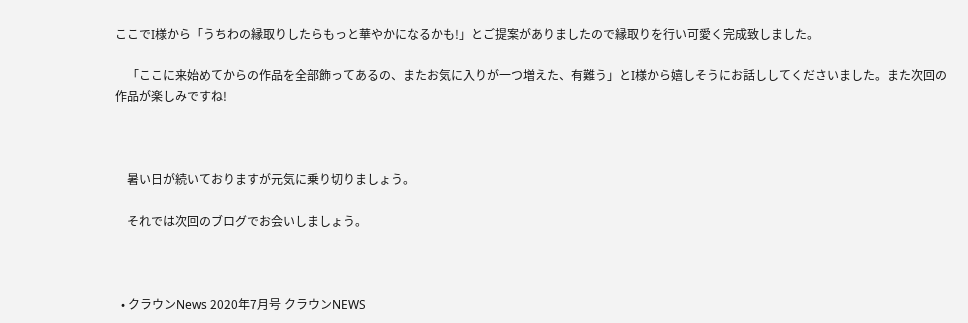ここでI様から「うちわの縁取りしたらもっと華やかになるかも!」とご提案がありましたので縁取りを行い可愛く完成致しました。

    「ここに来始めてからの作品を全部飾ってあるの、またお気に入りが一つ増えた、有難う」とI様から嬉しそうにお話ししてくださいました。また次回の作品が楽しみですね!



    暑い日が続いておりますが元気に乗り切りましょう。

    それでは次回のブログでお会いしましょう。



  • クラウンNews 2020年7月号 クラウンNEWS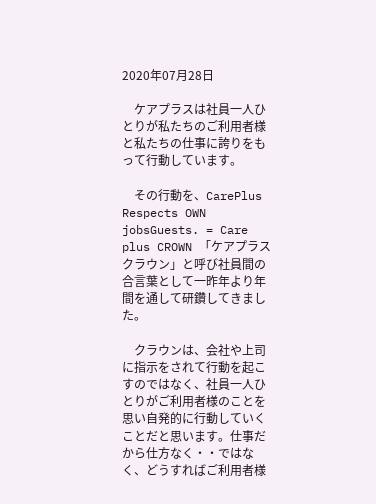2020年07月28日

    ケアプラスは社員一人ひとりが私たちのご利用者様と私たちの仕事に誇りをもって行動しています。

    その行動を、CarePlus Respects OWN jobsGuests. = Care plus CROWN 「ケアプラス クラウン」と呼び社員間の合言葉として一昨年より年間を通して研鑽してきました。

    クラウンは、会社や上司に指示をされて行動を起こすのではなく、社員一人ひとりがご利用者様のことを思い自発的に行動していくことだと思います。仕事だから仕方なく・・ではなく、どうすればご利用者様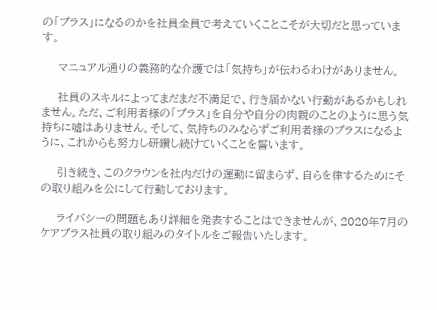の「プラス」になるのかを社員全員で考えていくことこそが大切だと思っています。

    マニュアル通りの義務的な介護では「気持ち」が伝わるわけがありません。

    社員のスキルによってまだまだ不満足で、行き届かない行動があるかもしれません。ただ、ご利用者様の「プラス」を自分や自分の肉親のことのように思う気持ちに嘘はありません。そして、気持ちのみならずご利用者様のプラスになるように、これからも努力し研鑽し続けていくことを誓います。

    引き続き、このクラウンを社内だけの運動に留まらず、自らを律するためにその取り組みを公にして行動しております。

    ライバシーの問題もあり詳細を発表することはできませんが、2020年7月のケアプラス社員の取り組みのタイトルをご報告いたします。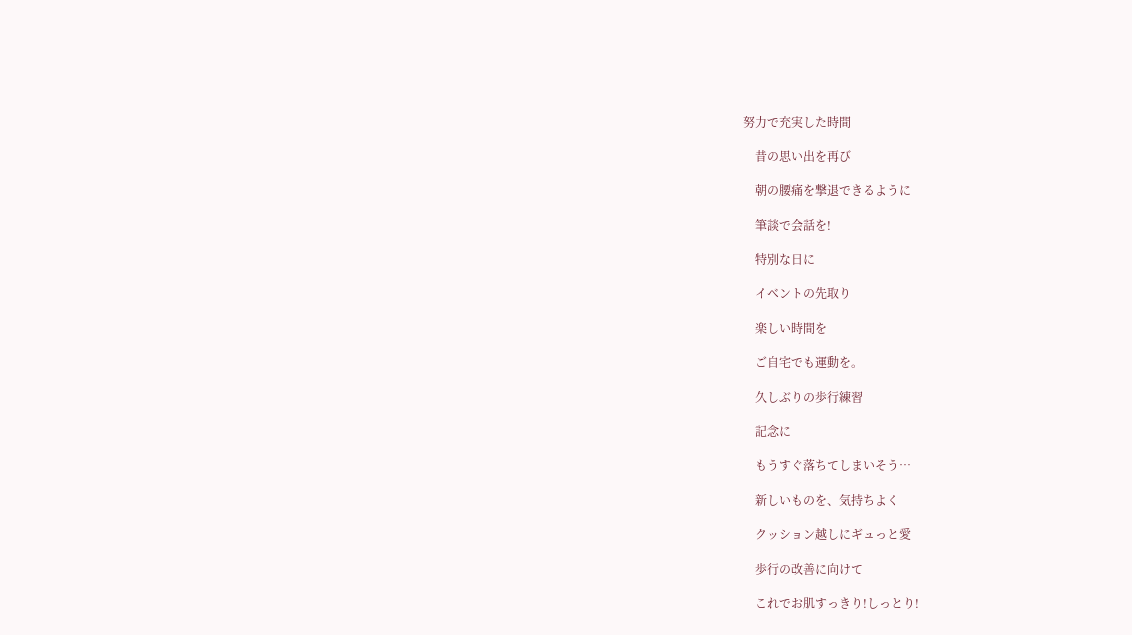努力で充実した時間

    昔の思い出を再び

    朝の腰痛を撃退できるように

    筆談で会話を!

    特別な日に

    イベントの先取り

    楽しい時間を

    ご自宅でも運動を。

    久しぶりの歩行練習

    記念に

    もうすぐ落ちてしまいそう…

    新しいものを、気持ちよく

    クッション越しにギュっと愛

    歩行の改善に向けて

    これでお肌すっきり!しっとり!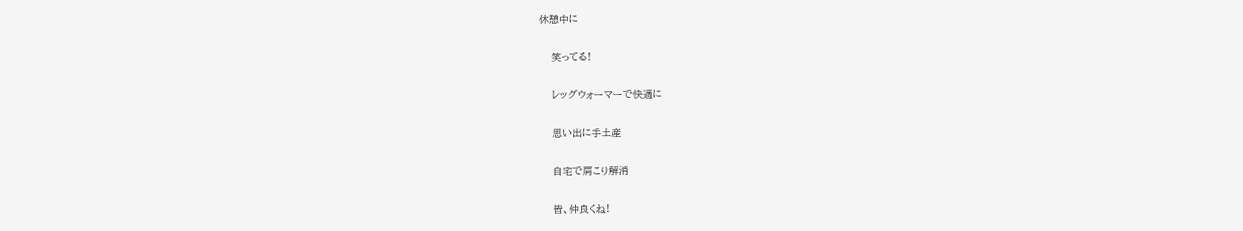休憩中に

    笑ってる!

    レッグウォーマーで快適に

    思い出に手土産

    自宅で肩こり解消

    皆、仲良くね!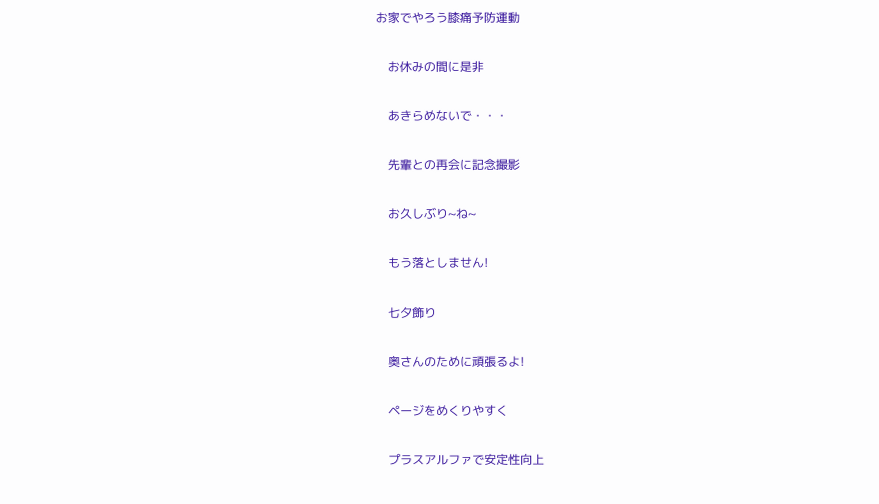お家でやろう膝痛予防運動

    お休みの間に是非

    あきらめないで・・・

    先輩との再会に記念撮影

    お久しぶり~ね~

    もう落としません!

    七夕飾り

    奥さんのために頑張るよ!

    ページをめくりやすく

    プラスアルファで安定性向上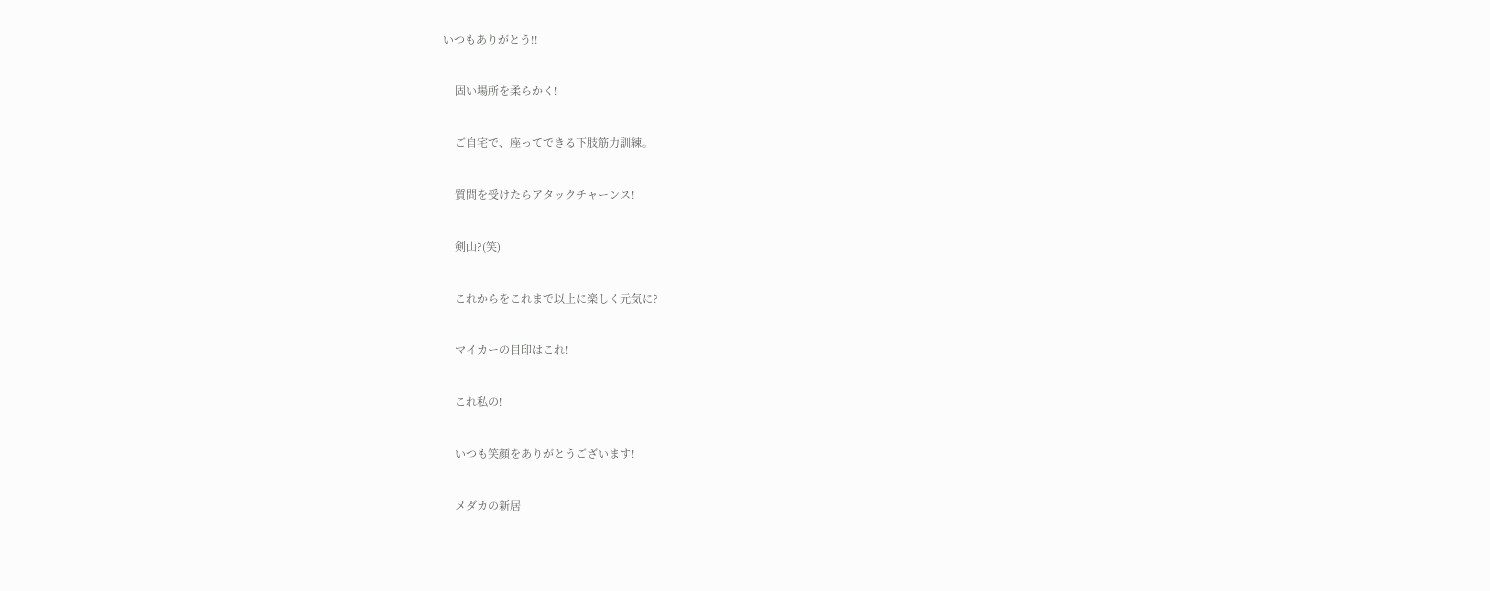いつもありがとう!!

    固い場所を柔らかく!

    ご自宅で、座ってできる下肢筋力訓練。

    質問を受けたらアタックチャーンス!

    剣山?(笑)

    これからをこれまで以上に楽しく元気に?

    マイカーの目印はこれ!

    これ私の!

    いつも笑顔をありがとうございます!

    メダカの新居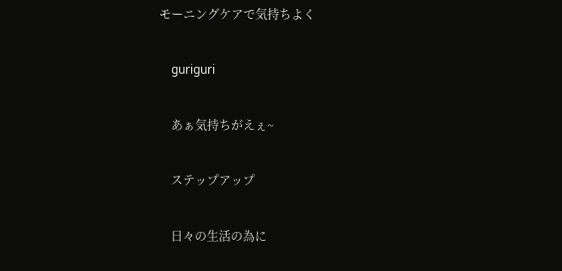モーニングケアで気持ちよく

    guriguri

    あぁ気持ちがえぇ~

    ステップアップ

    日々の生活の為に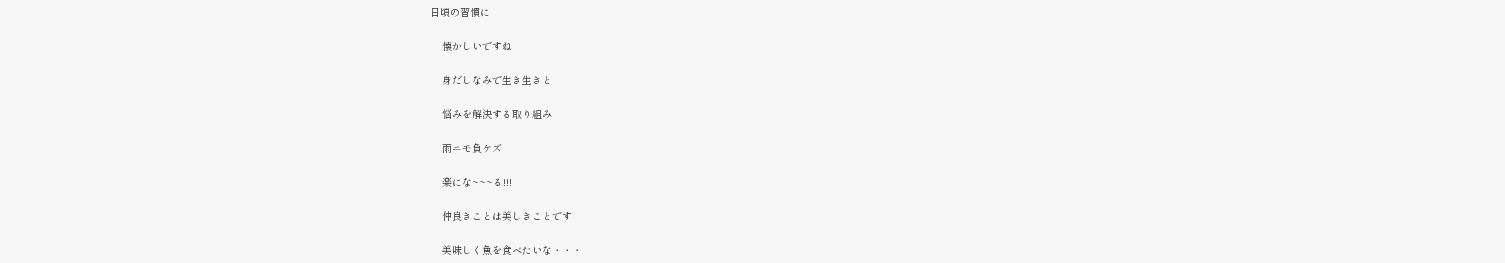日頃の習慣に

    懐かしいですね

    身だしなみで生き生きと

    悩みを解決する取り組み

    雨ニモ負ケズ

    楽にな~~~る!!!

    仲良きことは美しきことです

    美味しく魚を食べたいな・・・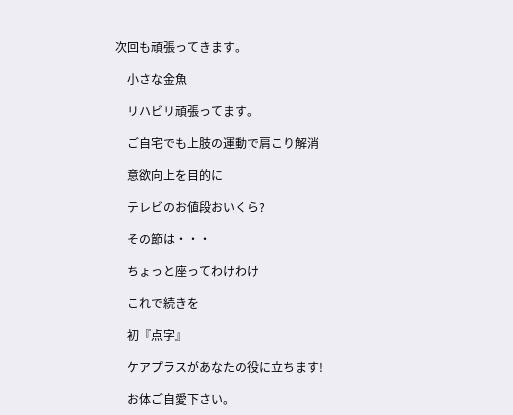次回も頑張ってきます。

    小さな金魚

    リハビリ頑張ってます。

    ご自宅でも上肢の運動で肩こり解消

    意欲向上を目的に

    テレビのお値段おいくら?

    その節は・・・

    ちょっと座ってわけわけ

    これで続きを

    初『点字』

    ケアプラスがあなたの役に立ちます!

    お体ご自愛下さい。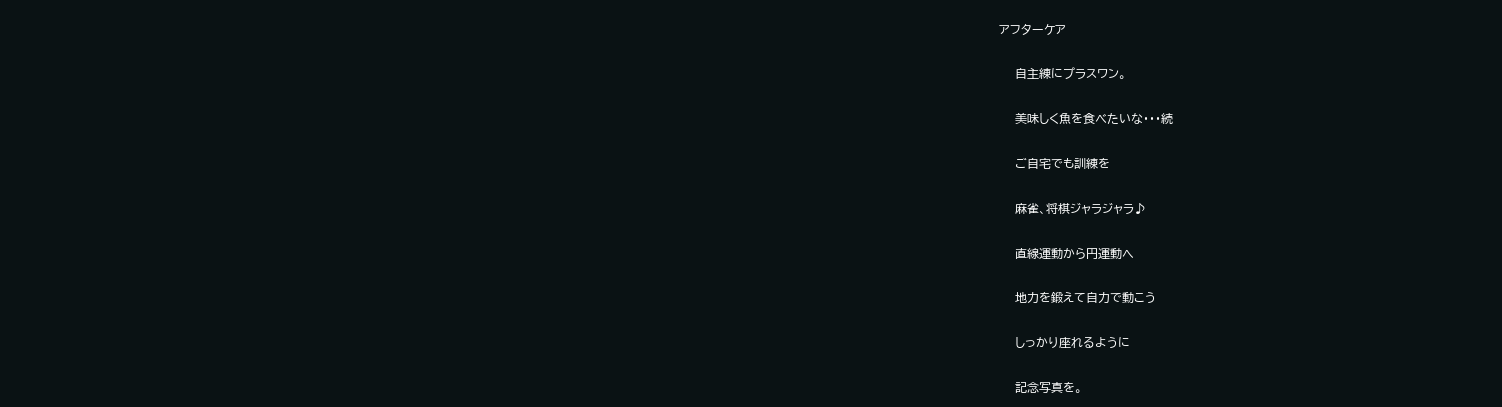アフターケア

    自主練にプラスワン。

    美味しく魚を食べたいな・・・続

    ご自宅でも訓練を

    麻雀、将棋ジャラジャラ♪

    直線運動から円運動へ

    地力を鍛えて自力で動こう

    しっかり座れるように

    記念写真を。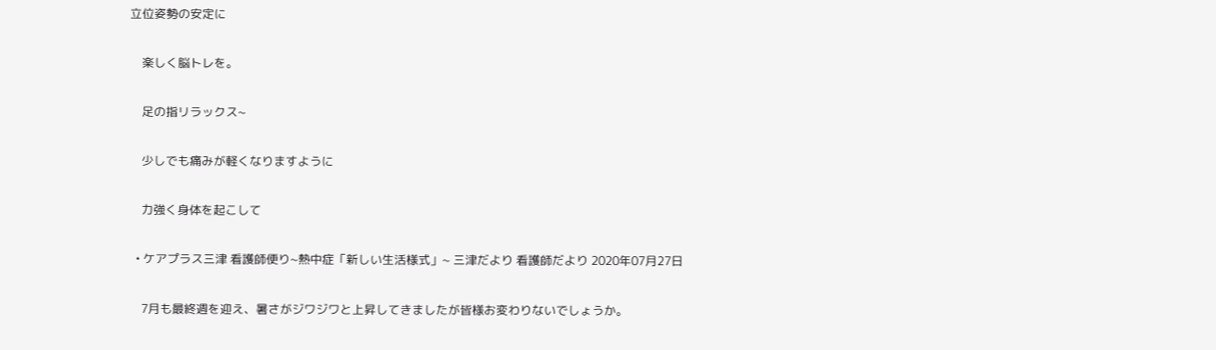立位姿勢の安定に

    楽しく脳トレを。

    足の指リラックス~

    少しでも痛みが軽くなりますように

    力強く身体を起こして

  • ケアプラス三津 看護師便り~熱中症「新しい生活様式」~ 三津だより 看護師だより 2020年07月27日

    7月も最終週を迎え、暑さがジワジワと上昇してきましたが皆様お変わりないでしょうか。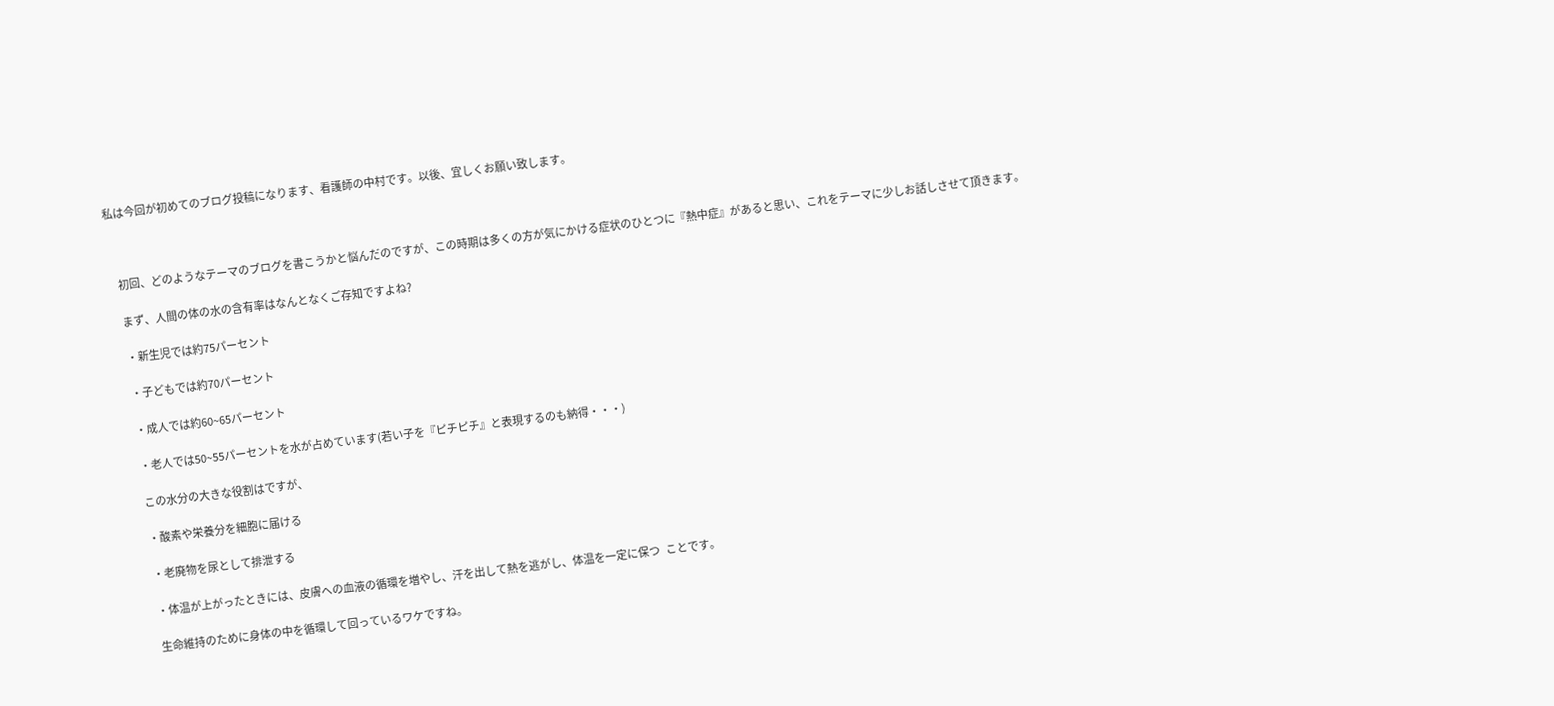私は今回が初めてのブログ投稿になります、看護師の中村です。以後、宜しくお願い致します。



    初回、どのようなテーマのブログを書こうかと悩んだのですが、この時期は多くの方が気にかける症状のひとつに『熱中症』があると思い、これをテーマに少しお話しさせて頂きます。

    まず、人間の体の水の含有率はなんとなくご存知ですよね?

    ・新生児では約75パーセント

    ・子どもでは約70パーセント

    ・成人では約60~65パーセント

    ・老人では50~55パーセントを水が占めています(若い子を『ピチピチ』と表現するのも納得・・・)

    この水分の大きな役割はですが、

    ・酸素や栄養分を細胞に届ける

    ・老廃物を尿として排泄する

    ・体温が上がったときには、皮膚への血液の循環を増やし、汗を出して熱を逃がし、体温を一定に保つ   ことです。

    生命維持のために身体の中を循環して回っているワケですね。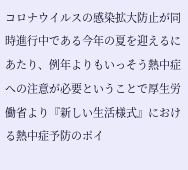コロナウイルスの感染拡大防止が同時進行中である今年の夏を迎えるにあたり、例年よりもいっそう熱中症への注意が必要ということで厚生労働省より『新しい生活様式』における熱中症予防のポイ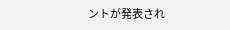ントが発表され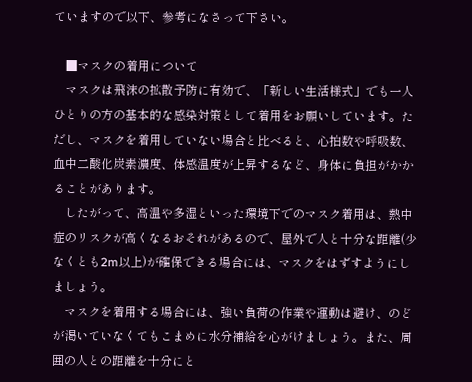ていますので以下、参考になさって下さい。

    ■マスクの着用について
    マスクは飛沫の拡散予防に有効で、「新しい生活様式」でも一人ひとりの方の基本的な感染対策として着用をお願いしています。ただし、マスクを着用していない場合と比べると、心拍数や呼吸数、血中二酸化炭素濃度、体感温度が上昇するなど、身体に負担がかかることがあります。
    したがって、高温や多湿といった環境下でのマスク着用は、熱中症のリスクが高くなるおそれがあるので、屋外で人と十分な距離(少なくとも2m以上)が確保できる場合には、マスクをはずすようにしましょう。
    マスクを着用する場合には、強い負荷の作業や運動は避け、のどが渇いていなくてもこまめに水分補給を心がけましょう。また、周囲の人との距離を十分にと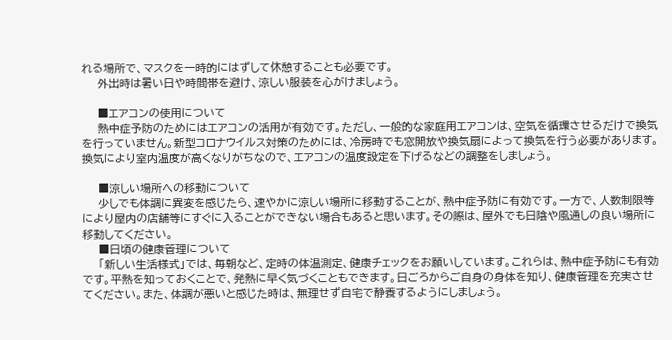れる場所で、マスクを一時的にはずして休憩することも必要です。
    外出時は暑い日や時間帯を避け、涼しい服装を心がけましょう。

    ■エアコンの使用について
    熱中症予防のためにはエアコンの活用が有効です。ただし、一般的な家庭用エアコンは、空気を循環させるだけで換気を行っていません。新型コロナウイルス対策のためには、冷房時でも窓開放や換気扇によって換気を行う必要があります。換気により室内温度が高くなりがちなので、エアコンの温度設定を下げるなどの調整をしましょう。

    ■涼しい場所への移動について
    少しでも体調に異変を感じたら、速やかに涼しい場所に移動することが、熱中症予防に有効です。一方で、人数制限等により屋内の店舗等にすぐに入ることができない場合もあると思います。その際は、屋外でも日陰や風通しの良い場所に移動してください。
    ■日頃の健康管理について
    「新しい生活様式」では、毎朝など、定時の体温測定、健康チェックをお願いしています。これらは、熱中症予防にも有効です。平熱を知っておくことで、発熱に早く気づくこともできます。日ごろからご自身の身体を知り、健康管理を充実させてください。また、体調が悪いと感じた時は、無理せず自宅で静養するようにしましょう。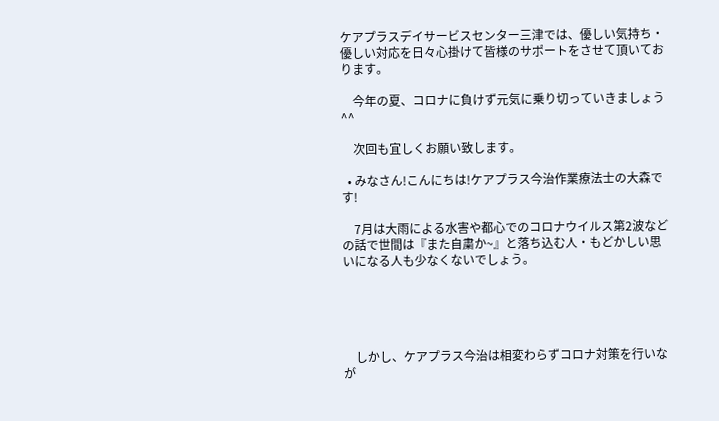ケアプラスデイサービスセンター三津では、優しい気持ち・優しい対応を日々心掛けて皆様のサポートをさせて頂いております。

    今年の夏、コロナに負けず元気に乗り切っていきましょう^^

    次回も宜しくお願い致します。

  • みなさん!こんにちは!ケアプラス今治作業療法士の大森です!

    7月は大雨による水害や都心でのコロナウイルス第2波などの話で世間は『また自粛か~』と落ち込む人・もどかしい思いになる人も少なくないでしょう。





    しかし、ケアプラス今治は相変わらずコロナ対策を行いなが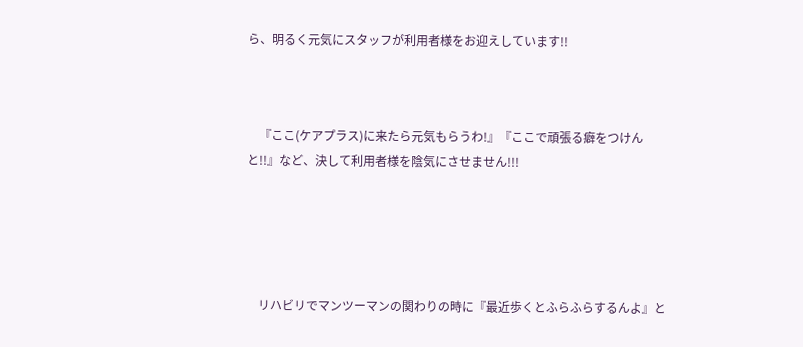ら、明るく元気にスタッフが利用者様をお迎えしています!!



    『ここ(ケアプラス)に来たら元気もらうわ!』『ここで頑張る癖をつけんと!!』など、決して利用者様を陰気にさせません!!!





    リハビリでマンツーマンの関わりの時に『最近歩くとふらふらするんよ』と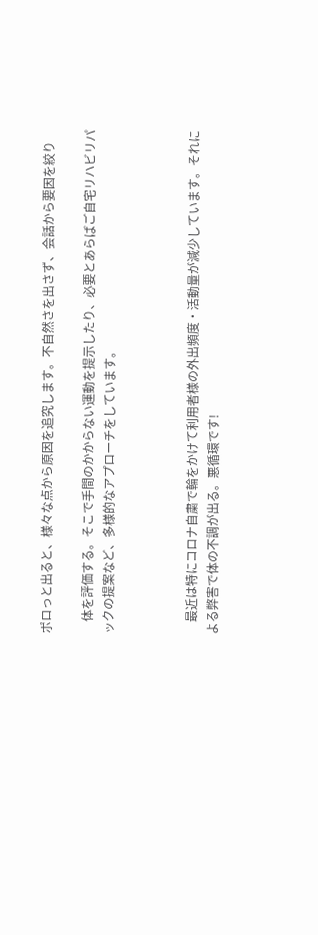ポロっと出ると、様々な点から原因を追究します。不自然さを出さず、会話から要因を絞り

    体を評価する。そこで手間のかからない運動を提示したり、必要とあらばご自宅リハビリパックの提案など、多様的なアプローチをしています。



    最近は特にコロナ自粛で輪をかけて利用者様の外出頻度・活動量が減少しています。それによる弊害で体の不調が出る。悪循環です!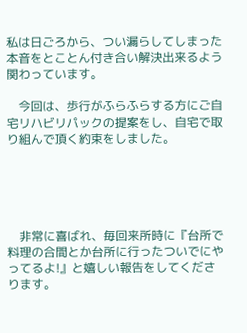私は日ごろから、つい漏らしてしまった本音をとことん付き合い解決出来るよう関わっています。

    今回は、歩行がふらふらする方にご自宅リハビリパックの提案をし、自宅で取り組んで頂く約束をしました。





    非常に喜ばれ、毎回来所時に『台所で料理の合間とか台所に行ったついでにやってるよ!』と嬉しい報告をしてくださります。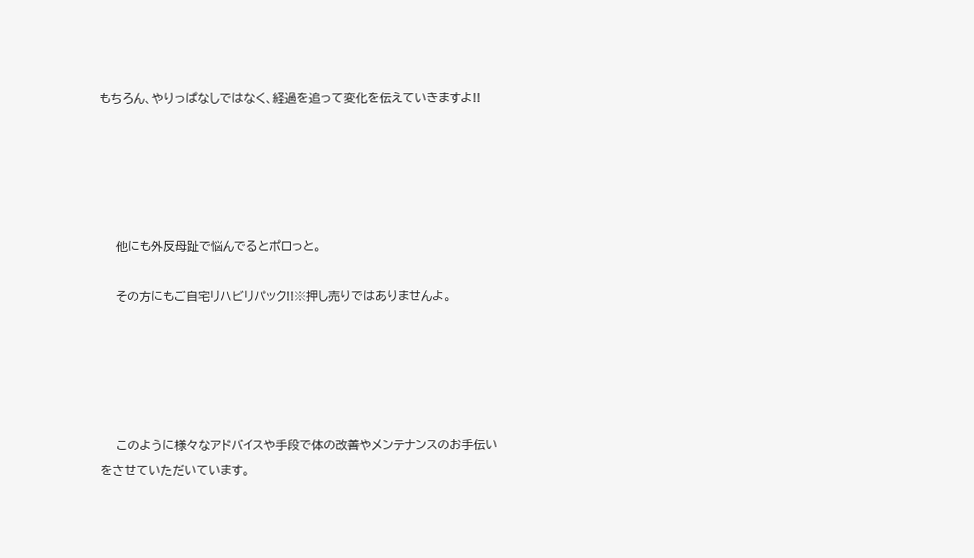もちろん、やりっぱなしではなく、経過を追って変化を伝えていきますよ!!





    他にも外反母趾で悩んでるとポロっと。

    その方にもご自宅リハビリパック!!※押し売りではありませんよ。





    このように様々なアドバイスや手段で体の改善やメンテナンスのお手伝いをさせていただいています。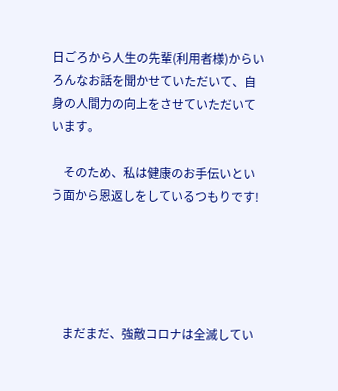日ごろから人生の先輩(利用者様)からいろんなお話を聞かせていただいて、自身の人間力の向上をさせていただいています。

    そのため、私は健康のお手伝いという面から恩返しをしているつもりです!





    まだまだ、強敵コロナは全滅してい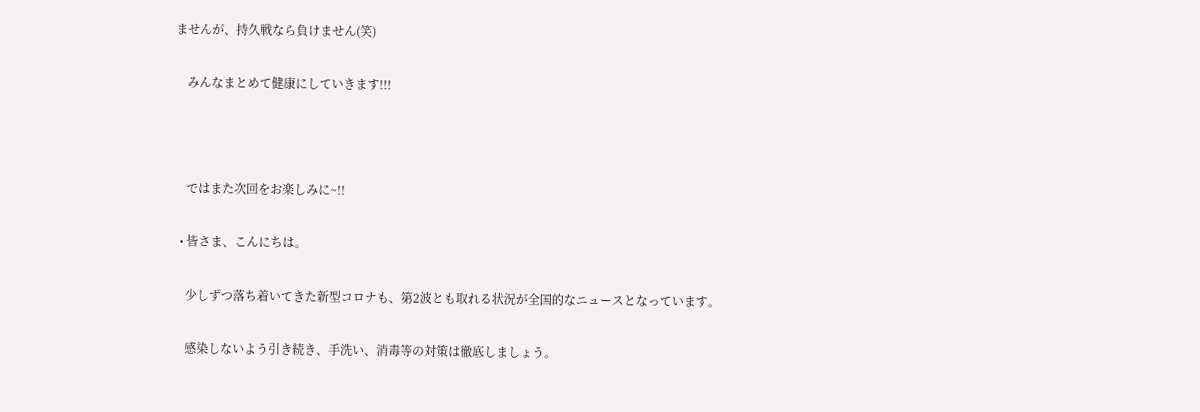ませんが、持久戦なら負けません(笑)

    みんなまとめて健康にしていきます!!!



    ではまた次回をお楽しみに~!!

  • 皆さま、こんにちは。

    少しずつ落ち着いてきた新型コロナも、第2波とも取れる状況が全国的なニュースとなっています。

    感染しないよう引き続き、手洗い、消毒等の対策は徹底しましょう。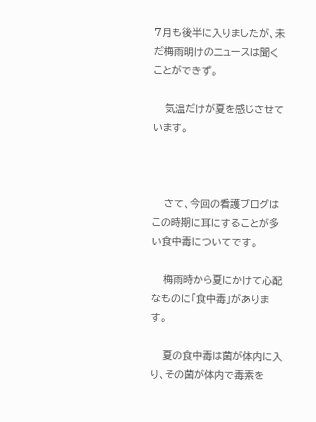7月も後半に入りましたが、未だ梅雨明けのニュースは聞くことができず。

    気温だけが夏を感じさせています。



    さて、今回の看護ブログはこの時期に耳にすることが多い食中毒についてです。

    梅雨時から夏にかけて心配なものに「食中毒」があります。

    夏の食中毒は菌が体内に入り、その菌が体内で毒素を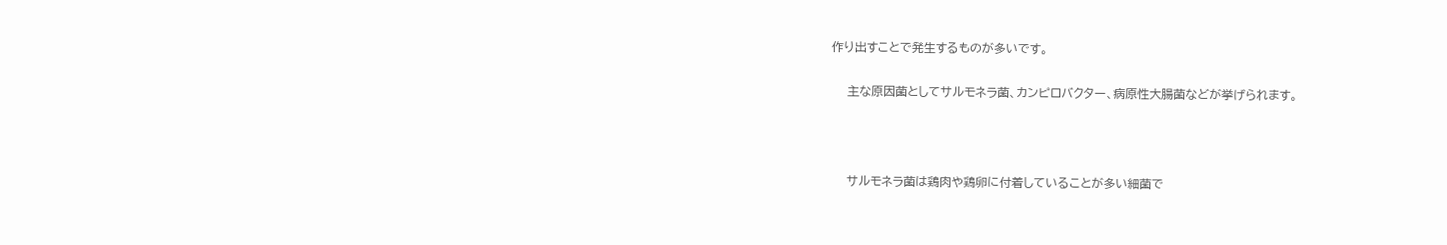作り出すことで発生するものが多いです。

    主な原因菌としてサルモネラ菌、カンピロバクター、病原性大腸菌などが挙げられます。



    サルモネラ菌は鶏肉や鶏卵に付着していることが多い細菌で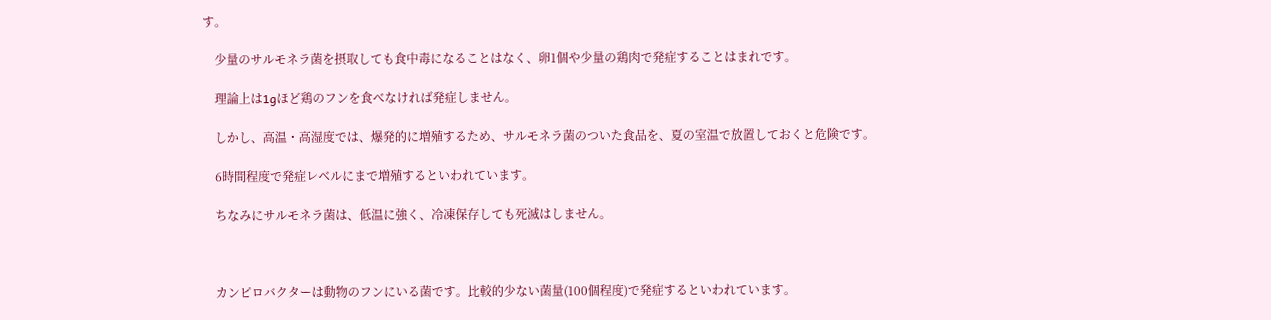す。

    少量のサルモネラ菌を摂取しても食中毒になることはなく、卵1個や少量の鶏肉で発症することはまれです。

    理論上は1gほど鶏のフンを食べなければ発症しません。

    しかし、高温・高湿度では、爆発的に増殖するため、サルモネラ菌のついた食品を、夏の室温で放置しておくと危険です。

    6時間程度で発症レベルにまで増殖するといわれています。

    ちなみにサルモネラ菌は、低温に強く、冷凍保存しても死滅はしません。



    カンピロバクターは動物のフンにいる菌です。比較的少ない菌量(100個程度)で発症するといわれています。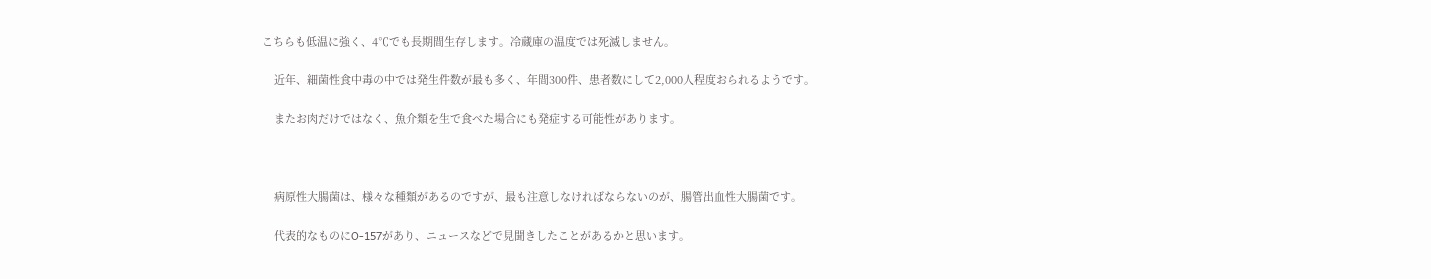こちらも低温に強く、4℃でも長期間生存します。冷蔵庫の温度では死滅しません。

    近年、細菌性食中毒の中では発生件数が最も多く、年間300件、患者数にして2,000人程度おられるようです。

    またお肉だけではなく、魚介類を生で食べた場合にも発症する可能性があります。



    病原性大腸菌は、様々な種類があるのですが、最も注意しなければならないのが、腸管出血性大腸菌です。

    代表的なものにO-157があり、ニュースなどで見聞きしたことがあるかと思います。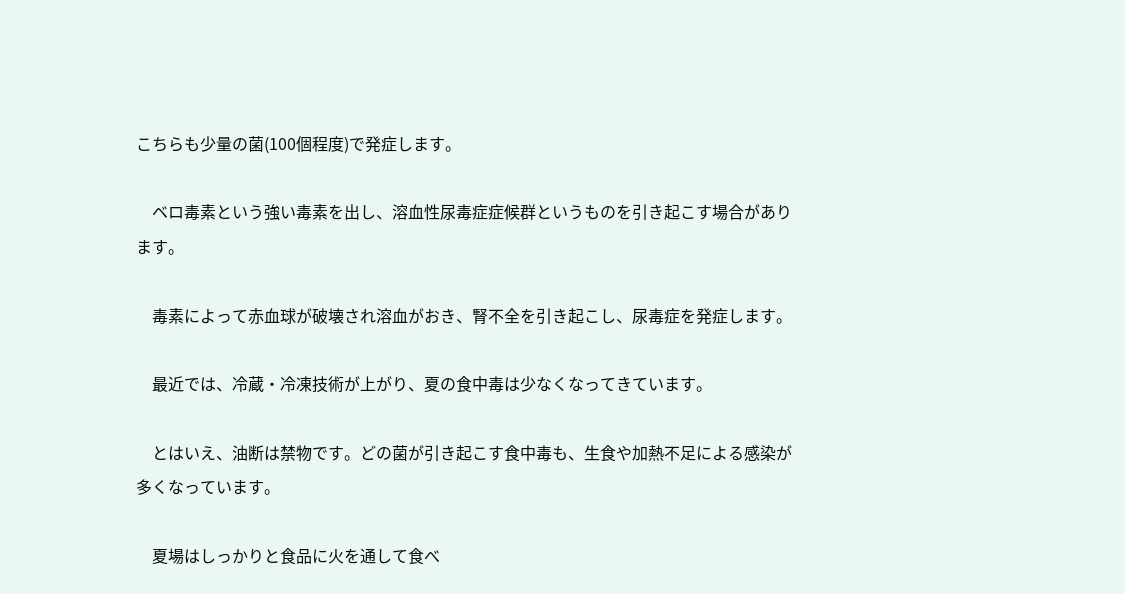こちらも少量の菌(100個程度)で発症します。

    ベロ毒素という強い毒素を出し、溶血性尿毒症症候群というものを引き起こす場合があります。

    毒素によって赤血球が破壊され溶血がおき、腎不全を引き起こし、尿毒症を発症します。

    最近では、冷蔵・冷凍技術が上がり、夏の食中毒は少なくなってきています。

    とはいえ、油断は禁物です。どの菌が引き起こす食中毒も、生食や加熱不足による感染が多くなっています。

    夏場はしっかりと食品に火を通して食べ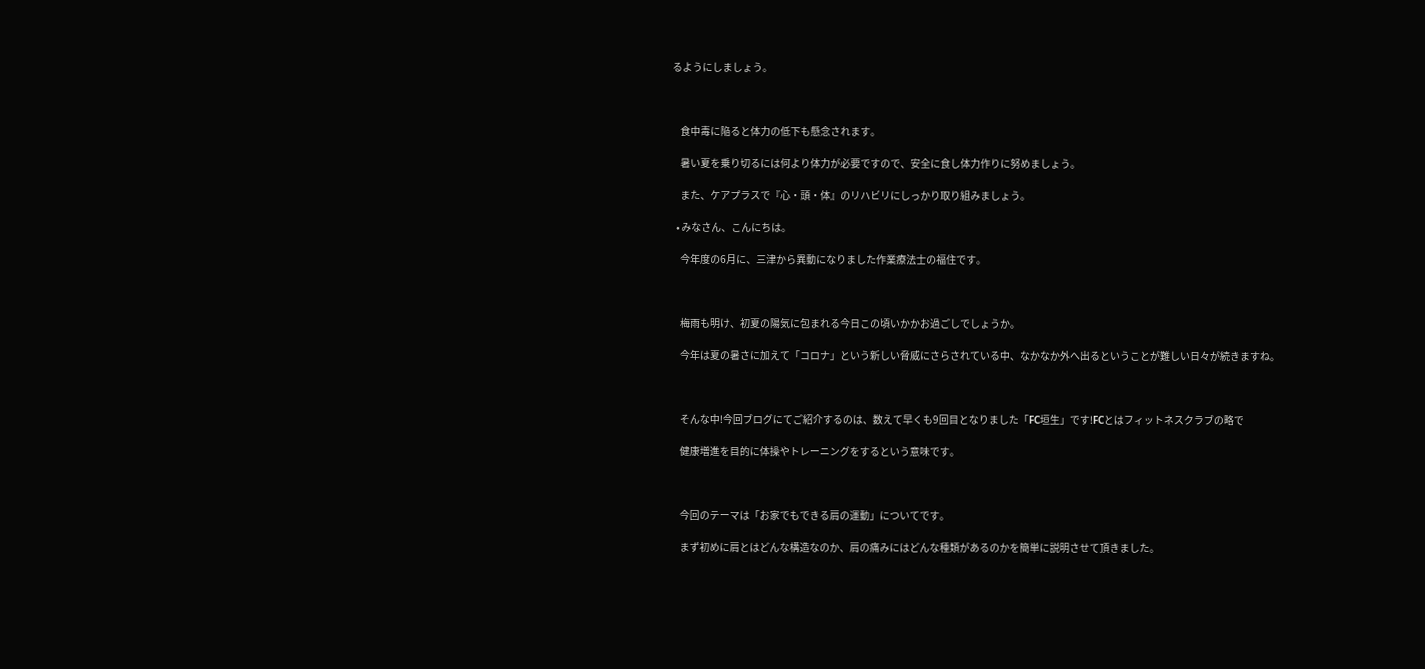るようにしましょう。



    食中毒に陥ると体力の低下も懸念されます。

    暑い夏を乗り切るには何より体力が必要ですので、安全に食し体力作りに努めましょう。

    また、ケアプラスで『心・頭・体』のリハビリにしっかり取り組みましょう。

  • みなさん、こんにちは。

    今年度の6月に、三津から異動になりました作業療法士の福住です。



    梅雨も明け、初夏の陽気に包まれる今日この頃いかかお過ごしでしょうか。

    今年は夏の暑さに加えて「コロナ」という新しい脅威にさらされている中、なかなか外へ出るということが難しい日々が続きますね。



    そんな中!今回ブログにてご紹介するのは、数えて早くも9回目となりました「FC垣生」です!FCとはフィットネスクラブの略で

    健康増進を目的に体操やトレーニングをするという意味です。



    今回のテーマは「お家でもできる肩の運動」についてです。

    まず初めに肩とはどんな構造なのか、肩の痛みにはどんな種類があるのかを簡単に説明させて頂きました。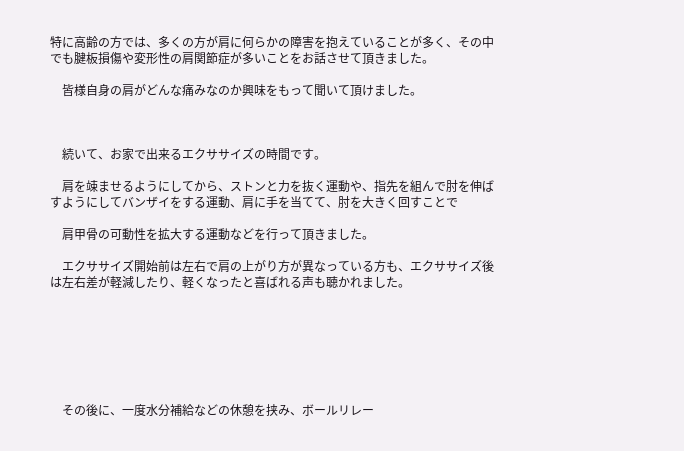特に高齢の方では、多くの方が肩に何らかの障害を抱えていることが多く、その中でも腱板損傷や変形性の肩関節症が多いことをお話させて頂きました。

    皆様自身の肩がどんな痛みなのか興味をもって聞いて頂けました。



    続いて、お家で出来るエクササイズの時間です。

    肩を竦ませるようにしてから、ストンと力を抜く運動や、指先を組んで肘を伸ばすようにしてバンザイをする運動、肩に手を当てて、肘を大きく回すことで

    肩甲骨の可動性を拡大する運動などを行って頂きました。

    エクササイズ開始前は左右で肩の上がり方が異なっている方も、エクササイズ後は左右差が軽減したり、軽くなったと喜ばれる声も聴かれました。







    その後に、一度水分補給などの休憩を挟み、ボールリレー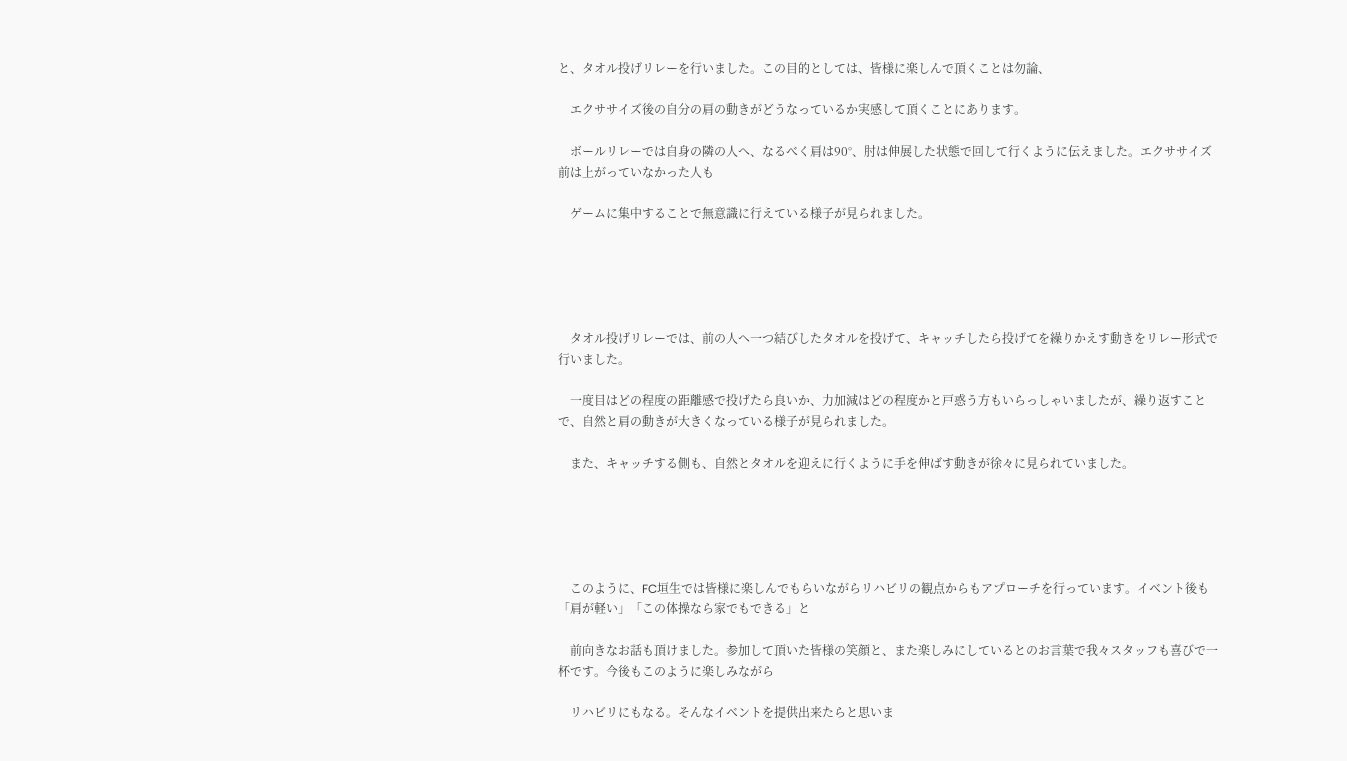と、タオル投げリレーを行いました。この目的としては、皆様に楽しんで頂くことは勿論、

    エクササイズ後の自分の肩の動きがどうなっているか実感して頂くことにあります。

    ボールリレーでは自身の隣の人へ、なるべく肩は90°、肘は伸展した状態で回して行くように伝えました。エクササイズ前は上がっていなかった人も

    ゲームに集中することで無意識に行えている様子が見られました。





    タオル投げリレーでは、前の人へ一つ結びしたタオルを投げて、キャッチしたら投げてを繰りかえす動きをリレー形式で行いました。

    一度目はどの程度の距離感で投げたら良いか、力加減はどの程度かと戸惑う方もいらっしゃいましたが、繰り返すことで、自然と肩の動きが大きくなっている様子が見られました。

    また、キャッチする側も、自然とタオルを迎えに行くように手を伸ばす動きが徐々に見られていました。





    このように、FC垣生では皆様に楽しんでもらいながらリハビリの観点からもアプローチを行っています。イベント後も「肩が軽い」「この体操なら家でもできる」と

    前向きなお話も頂けました。参加して頂いた皆様の笑顔と、また楽しみにしているとのお言葉で我々スタッフも喜びで一杯です。今後もこのように楽しみながら

    リハビリにもなる。そんなイベントを提供出来たらと思いま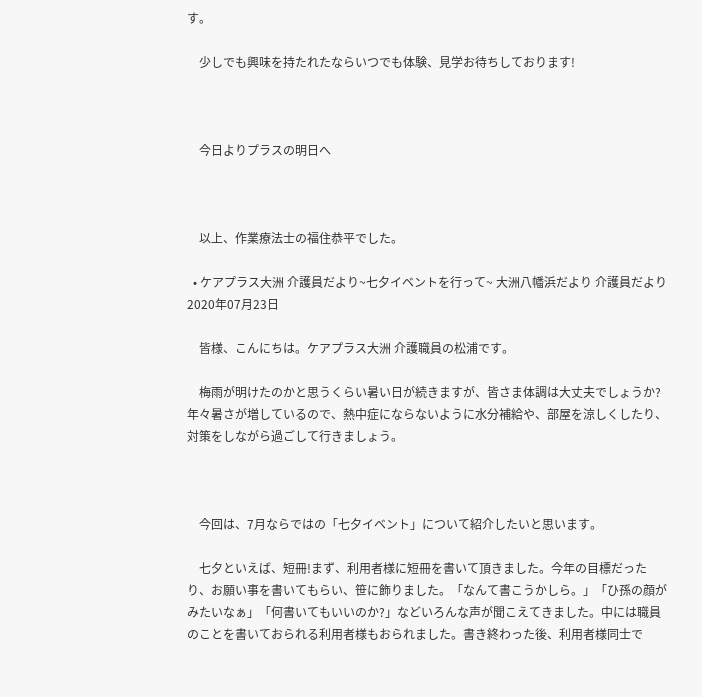す。

    少しでも興味を持たれたならいつでも体験、見学お待ちしております!



    今日よりプラスの明日へ



    以上、作業療法士の福住恭平でした。

  • ケアプラス大洲 介護員だより~七夕イベントを行って~ 大洲八幡浜だより 介護員だより 2020年07月23日

    皆様、こんにちは。ケアプラス大洲 介護職員の松浦です。

    梅雨が明けたのかと思うくらい暑い日が続きますが、皆さま体調は大丈夫でしょうか?年々暑さが増しているので、熱中症にならないように水分補給や、部屋を涼しくしたり、対策をしながら過ごして行きましょう。



    今回は、7月ならではの「七夕イベント」について紹介したいと思います。

    七夕といえば、短冊!まず、利用者様に短冊を書いて頂きました。今年の目標だったり、お願い事を書いてもらい、笹に飾りました。「なんて書こうかしら。」「ひ孫の顔がみたいなぁ」「何書いてもいいのか?」などいろんな声が聞こえてきました。中には職員のことを書いておられる利用者様もおられました。書き終わった後、利用者様同士で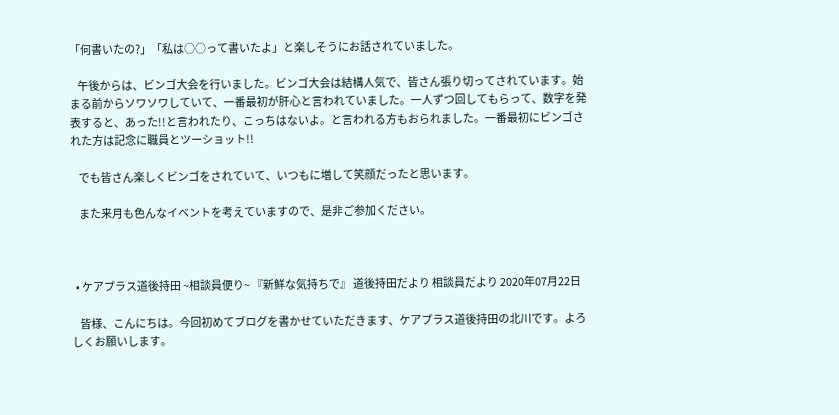「何書いたの?」「私は○○って書いたよ」と楽しそうにお話されていました。

    午後からは、ビンゴ大会を行いました。ビンゴ大会は結構人気で、皆さん張り切ってされています。始まる前からソワソワしていて、一番最初が肝心と言われていました。一人ずつ回してもらって、数字を発表すると、あった!!と言われたり、こっちはないよ。と言われる方もおられました。一番最初にビンゴされた方は記念に職員とツーショット!!

    でも皆さん楽しくビンゴをされていて、いつもに増して笑顔だったと思います。

    また来月も色んなイベントを考えていますので、是非ご参加ください。



  • ケアプラス道後持田 ~相談員便り~ 『新鮮な気持ちで』 道後持田だより 相談員だより 2020年07月22日

    皆様、こんにちは。今回初めてブログを書かせていただきます、ケアプラス道後持田の北川です。よろしくお願いします。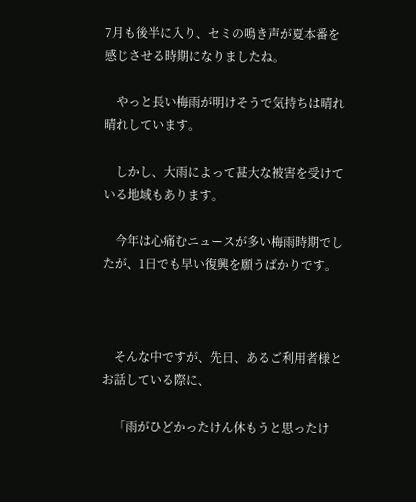7月も後半に入り、セミの鳴き声が夏本番を感じさせる時期になりましたね。

    やっと長い梅雨が明けそうで気持ちは晴れ晴れしています。

    しかし、大雨によって甚大な被害を受けている地域もあります。

    今年は心痛むニュースが多い梅雨時期でしたが、1日でも早い復興を願うばかりです。



    そんな中ですが、先日、あるご利用者様とお話している際に、

    「雨がひどかったけん休もうと思ったけ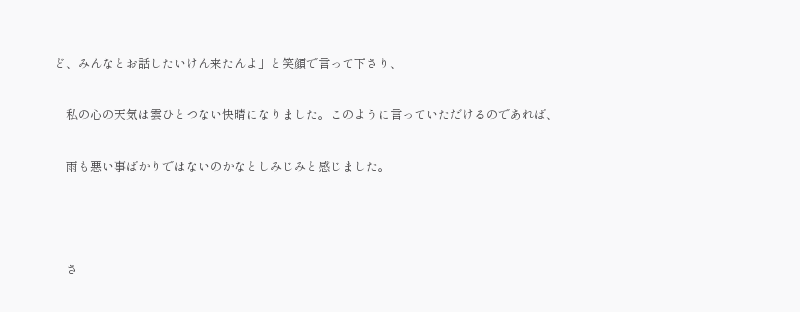ど、みんなとお話したいけん来たんよ」と笑顔で言って下さり、

    私の心の天気は雲ひとつない快晴になりました。このように言っていただけるのであれば、

    雨も悪い事ばかりではないのかなとしみじみと感じました。



    さ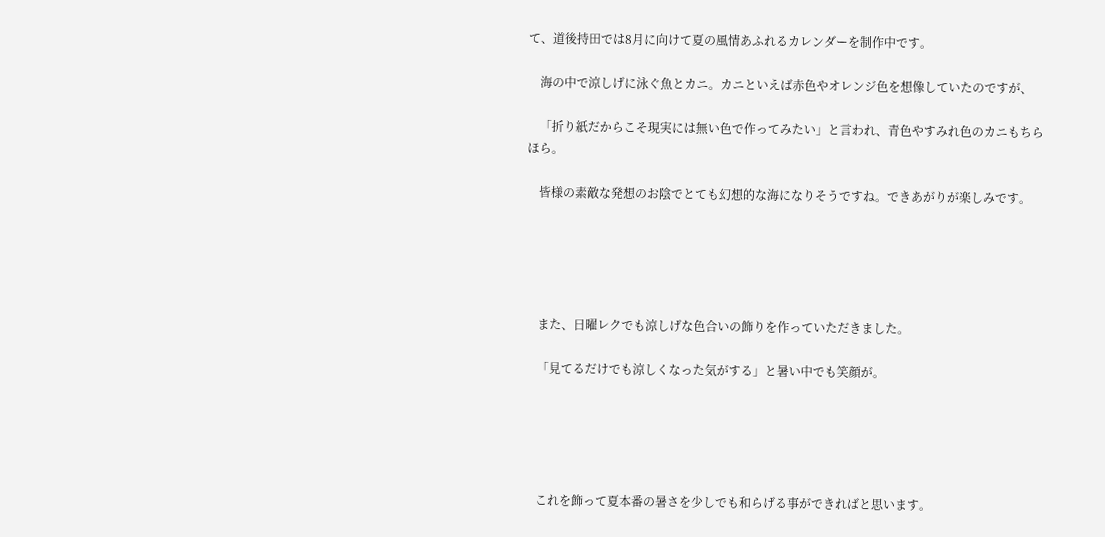て、道後持田では8月に向けて夏の風情あふれるカレンダーを制作中です。

    海の中で涼しげに泳ぐ魚とカニ。カニといえば赤色やオレンジ色を想像していたのですが、

    「折り紙だからこそ現実には無い色で作ってみたい」と言われ、青色やすみれ色のカニもちらほら。

    皆様の素敵な発想のお陰でとても幻想的な海になりそうですね。できあがりが楽しみです。





    また、日曜レクでも涼しげな色合いの飾りを作っていただきました。

    「見てるだけでも涼しくなった気がする」と暑い中でも笑顔が。





    これを飾って夏本番の暑さを少しでも和らげる事ができればと思います。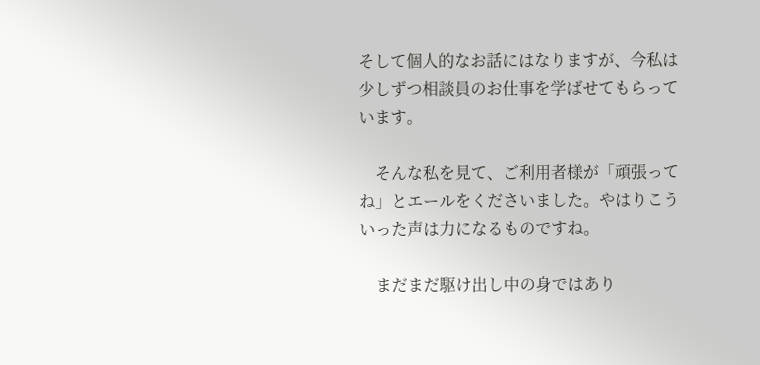そして個人的なお話にはなりますが、今私は少しずつ相談員のお仕事を学ばせてもらっています。

    そんな私を見て、ご利用者様が「頑張ってね」とエールをくださいました。やはりこういった声は力になるものですね。

    まだまだ駆け出し中の身ではあり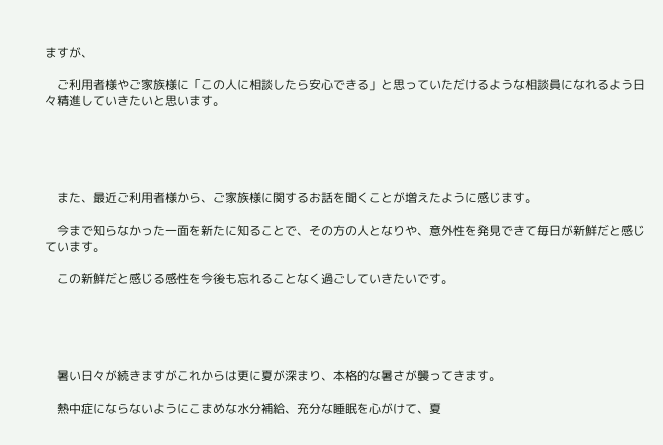ますが、

    ご利用者様やご家族様に「この人に相談したら安心できる」と思っていただけるような相談員になれるよう日々精進していきたいと思います。





    また、最近ご利用者様から、ご家族様に関するお話を聞くことが増えたように感じます。

    今まで知らなかった一面を新たに知ることで、その方の人となりや、意外性を発見できて毎日が新鮮だと感じています。

    この新鮮だと感じる感性を今後も忘れることなく過ごしていきたいです。





    暑い日々が続きますがこれからは更に夏が深まり、本格的な暑さが襲ってきます。

    熱中症にならないようにこまめな水分補給、充分な睡眠を心がけて、夏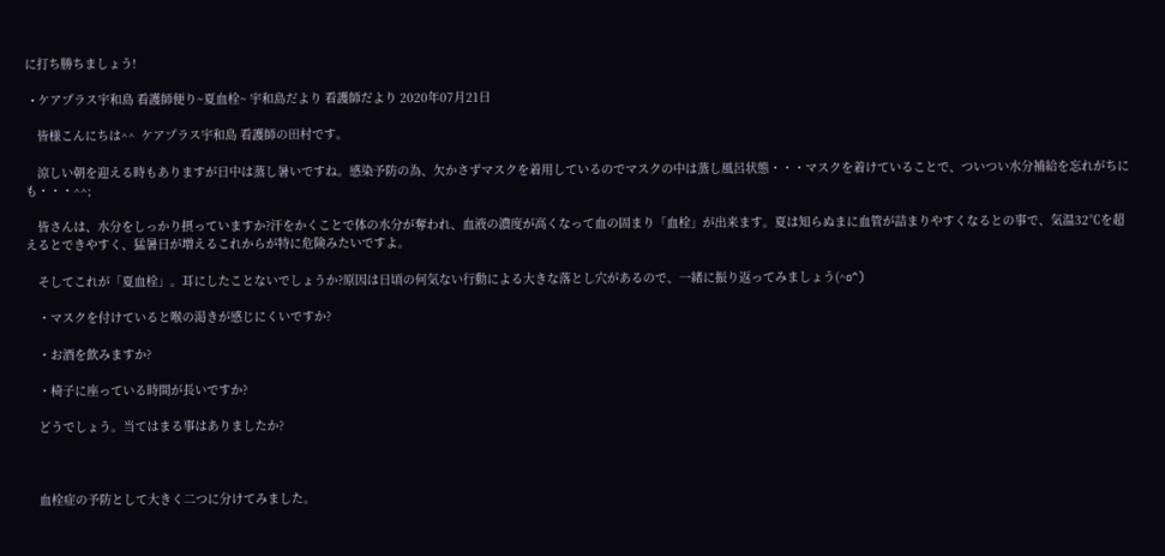に打ち勝ちましょう!

  • ケアプラス宇和島 看護師便り~夏血栓~ 宇和島だより 看護師だより 2020年07月21日

    皆様こんにちは^^  ケアプラス宇和島 看護師の田村です。

    涼しい朝を迎える時もありますが日中は蒸し暑いですね。感染予防の為、欠かさずマスクを着用しているのでマスクの中は蒸し風呂状態・・・マスクを着けていることで、ついつい水分補給を忘れがちにも・・・^^;

    皆さんは、水分をしっかり摂っていますか?汗をかくことで体の水分が奪われ、血液の濃度が高くなって血の固まり「血栓」が出来ます。夏は知らぬまに血管が詰まりやすくなるとの事で、気温32℃を超えるとできやすく、猛暑日が増えるこれからが特に危険みたいですよ。

    そしてこれが「夏血栓」。耳にしたことないでしょうか?原因は日頃の何気ない行動による大きな落とし穴があるので、一緒に振り返ってみましょう(^o^)

    ・マスクを付けていると喉の渇きが感じにくいですか?

    ・お酒を飲みますか?

    ・椅子に座っている時間が長いですか?

    どうでしょう。当てはまる事はありましたか?



    血栓症の予防として大きく二つに分けてみました。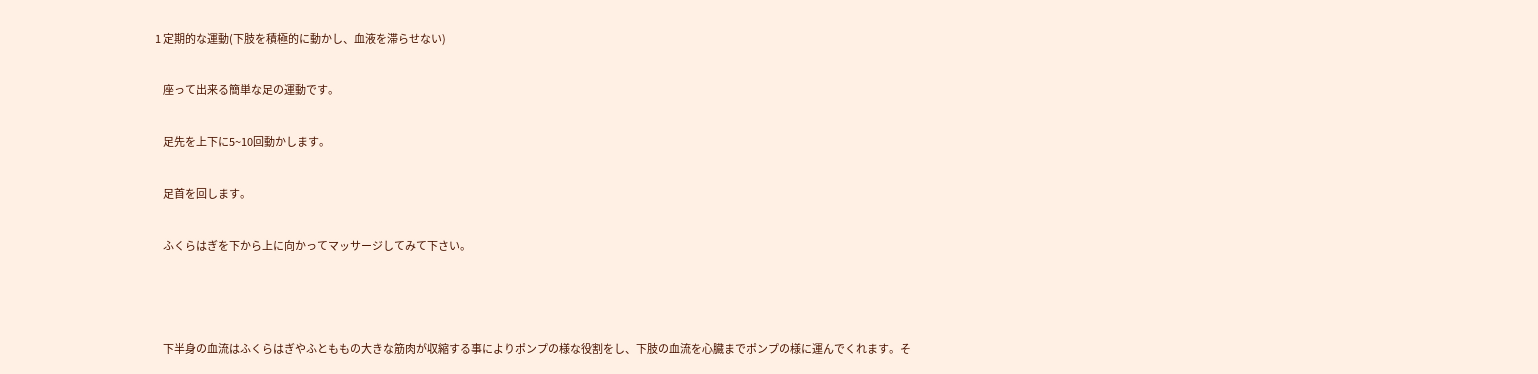1 定期的な運動(下肢を積極的に動かし、血液を滞らせない)

    座って出来る簡単な足の運動です。

    足先を上下に5~10回動かします。

    足首を回します。

    ふくらはぎを下から上に向かってマッサージしてみて下さい。



    下半身の血流はふくらはぎやふとももの大きな筋肉が収縮する事によりポンプの様な役割をし、下肢の血流を心臓までポンプの様に運んでくれます。そ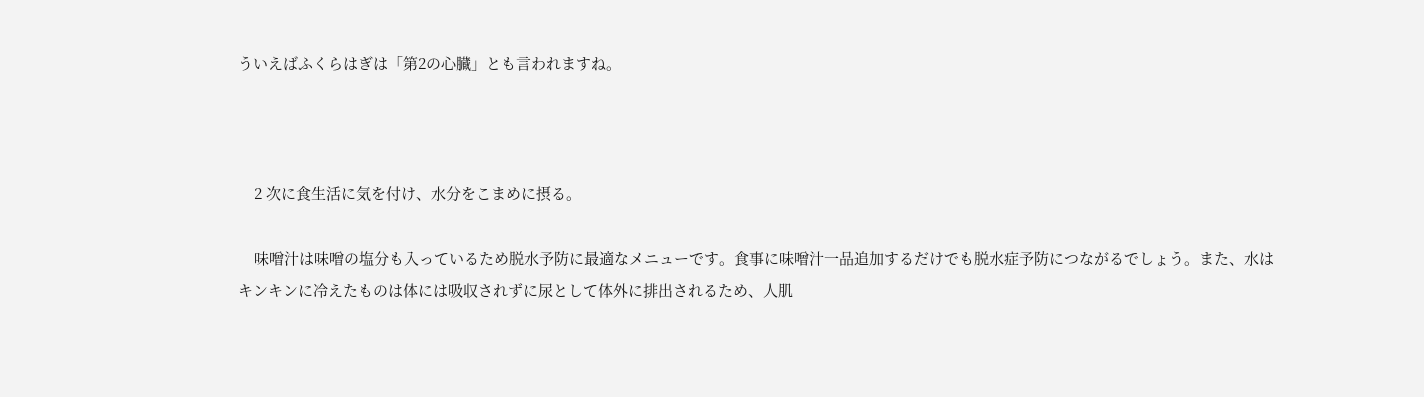ういえばふくらはぎは「第2の心臓」とも言われますね。



    2 次に食生活に気を付け、水分をこまめに摂る。

    味噌汁は味噌の塩分も入っているため脱水予防に最適なメニューです。食事に味噌汁一品追加するだけでも脱水症予防につながるでしょう。また、水はキンキンに冷えたものは体には吸収されずに尿として体外に排出されるため、人肌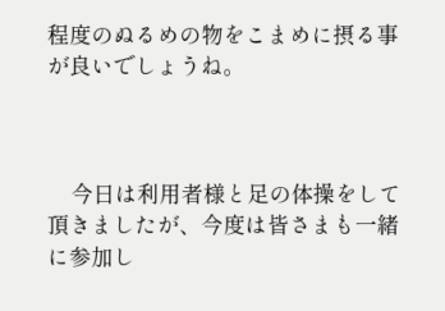程度のぬるめの物をこまめに摂る事が良いでしょうね。



    今日は利用者様と足の体操をして頂きましたが、今度は皆さまも一緒に参加し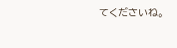てくださいね。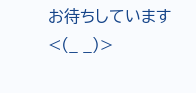お待ちしています<(_ _)>